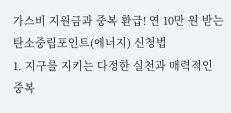가스비 지원금과 중복 환급! 연 10만 원 받는 탄소중립포인트(에너지) 신청법
1. 지구를 지키는 다정한 실천과 매력적인 중복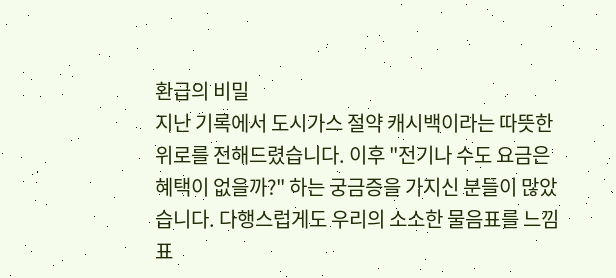환급의 비밀
지난 기록에서 도시가스 절약 캐시백이라는 따뜻한 위로를 전해드렸습니다. 이후 "전기나 수도 요금은 혜택이 없을까?" 하는 궁금증을 가지신 분들이 많았습니다. 다행스럽게도 우리의 소소한 물음표를 느낌표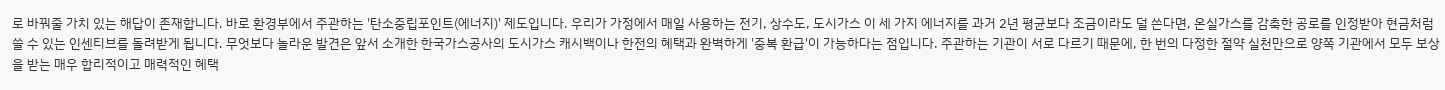로 바꿔줄 가치 있는 해답이 존재합니다. 바로 환경부에서 주관하는 '탄소중립포인트(에너지)' 제도입니다. 우리가 가정에서 매일 사용하는 전기, 상수도, 도시가스 이 세 가지 에너지를 과거 2년 평균보다 조금이라도 덜 쓴다면, 온실가스를 감축한 공로를 인정받아 현금처럼 쓸 수 있는 인센티브를 돌려받게 됩니다. 무엇보다 놀라운 발견은 앞서 소개한 한국가스공사의 도시가스 캐시백이나 한전의 혜택과 완벽하게 '중복 환급'이 가능하다는 점입니다. 주관하는 기관이 서로 다르기 때문에, 한 번의 다정한 절약 실천만으로 양쪽 기관에서 모두 보상을 받는 매우 합리적이고 매력적인 혜택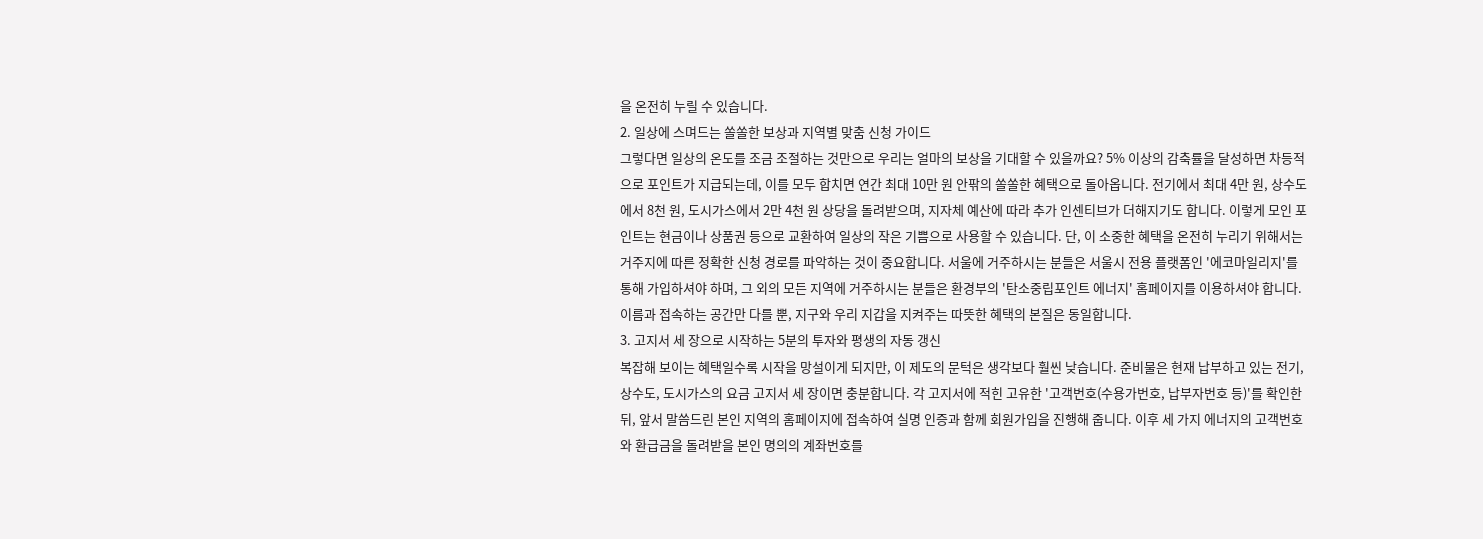을 온전히 누릴 수 있습니다.
2. 일상에 스며드는 쏠쏠한 보상과 지역별 맞춤 신청 가이드
그렇다면 일상의 온도를 조금 조절하는 것만으로 우리는 얼마의 보상을 기대할 수 있을까요? 5% 이상의 감축률을 달성하면 차등적으로 포인트가 지급되는데, 이를 모두 합치면 연간 최대 10만 원 안팎의 쏠쏠한 혜택으로 돌아옵니다. 전기에서 최대 4만 원, 상수도에서 8천 원, 도시가스에서 2만 4천 원 상당을 돌려받으며, 지자체 예산에 따라 추가 인센티브가 더해지기도 합니다. 이렇게 모인 포인트는 현금이나 상품권 등으로 교환하여 일상의 작은 기쁨으로 사용할 수 있습니다. 단, 이 소중한 혜택을 온전히 누리기 위해서는 거주지에 따른 정확한 신청 경로를 파악하는 것이 중요합니다. 서울에 거주하시는 분들은 서울시 전용 플랫폼인 '에코마일리지'를 통해 가입하셔야 하며, 그 외의 모든 지역에 거주하시는 분들은 환경부의 '탄소중립포인트 에너지' 홈페이지를 이용하셔야 합니다. 이름과 접속하는 공간만 다를 뿐, 지구와 우리 지갑을 지켜주는 따뜻한 혜택의 본질은 동일합니다.
3. 고지서 세 장으로 시작하는 5분의 투자와 평생의 자동 갱신
복잡해 보이는 혜택일수록 시작을 망설이게 되지만, 이 제도의 문턱은 생각보다 훨씬 낮습니다. 준비물은 현재 납부하고 있는 전기, 상수도, 도시가스의 요금 고지서 세 장이면 충분합니다. 각 고지서에 적힌 고유한 '고객번호(수용가번호, 납부자번호 등)'를 확인한 뒤, 앞서 말씀드린 본인 지역의 홈페이지에 접속하여 실명 인증과 함께 회원가입을 진행해 줍니다. 이후 세 가지 에너지의 고객번호와 환급금을 돌려받을 본인 명의의 계좌번호를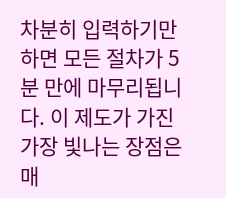차분히 입력하기만 하면 모든 절차가 5분 만에 마무리됩니다. 이 제도가 가진 가장 빛나는 장점은 매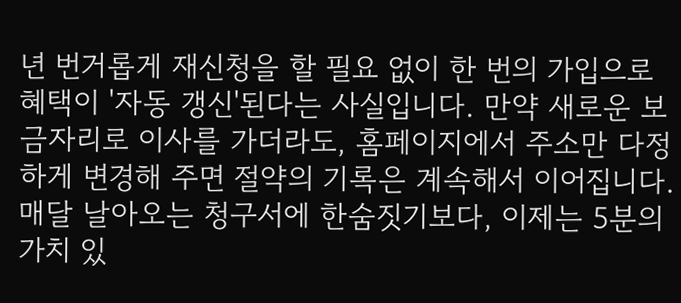년 번거롭게 재신청을 할 필요 없이 한 번의 가입으로 혜택이 '자동 갱신'된다는 사실입니다. 만약 새로운 보금자리로 이사를 가더라도, 홈페이지에서 주소만 다정하게 변경해 주면 절약의 기록은 계속해서 이어집니다. 매달 날아오는 청구서에 한숨짓기보다, 이제는 5분의 가치 있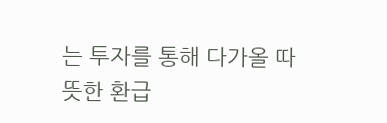는 투자를 통해 다가올 따뜻한 환급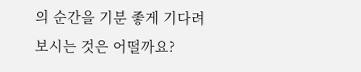의 순간을 기분 좋게 기다려 보시는 것은 어떨까요?